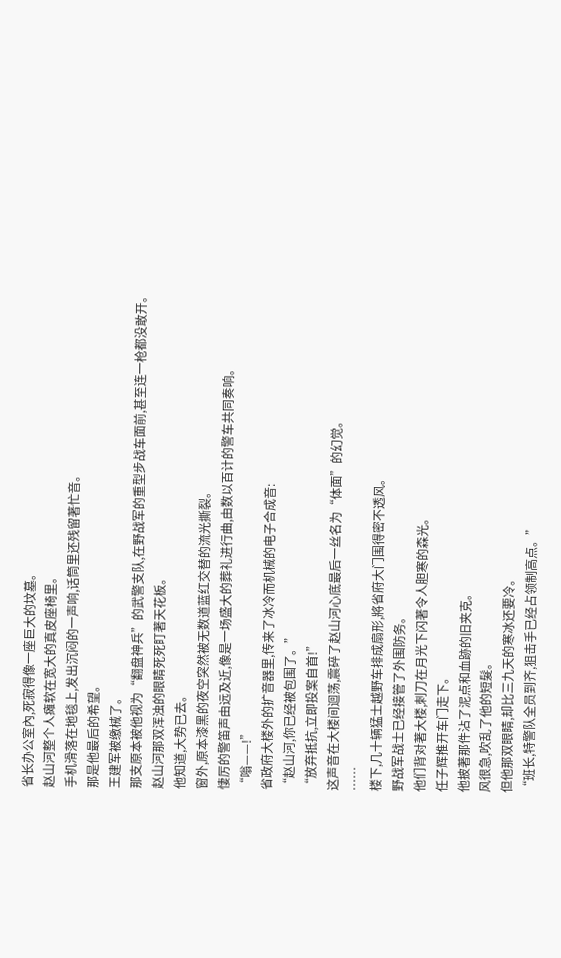省长办公室內,死寂得像一座巨大的坟墓。
赵山河整个人瘫软在宽大的真皮座椅里。
手机滑落在地毯上,发出沉闷的一声响,话筒里还残留著忙音。
那是他最后的希望。
王建军被缴械了。
那支原本被他视为“翻盘神兵”的武警支队,在野战军的重型步战车面前,甚至连一枪都没敢开。
赵山河那双浑浊的眼睛死死盯著天花板。
他知道,大势已去。
窗外,原本漆黑的夜空突然被无数道蓝红交替的流光撕裂。
悽厉的警笛声由远及近,像是一场盛大的葬礼进行曲,由数以百计的警车共同奏响。
“嗡——!”
省政府大楼外的扩音器里,传来了冰冷而机械的电子合成音:
“赵山河,你已经被包围了。”
“放弃抵抗,立即投案自首!”
这声音在大楼间迴荡,震碎了赵山河心底最后一丝名为“体面”的幻觉。
……
楼下,几十辆猛士越野车排成扇形,將省府大门围得密不透风。
野战军战士已经接管了外围防务。
他们背对著大楼,刺刀在月光下闪著令人胆寒的森光。
任子辉推开车门走下。
他披著那件沾了泥点和血跡的旧夹克。
风很急,吹乱了他的短髮。
但他那双眼睛,却比三九天的寒冰还要冷。
“班长,特警队全员到齐,狙击手已经占领制高点。”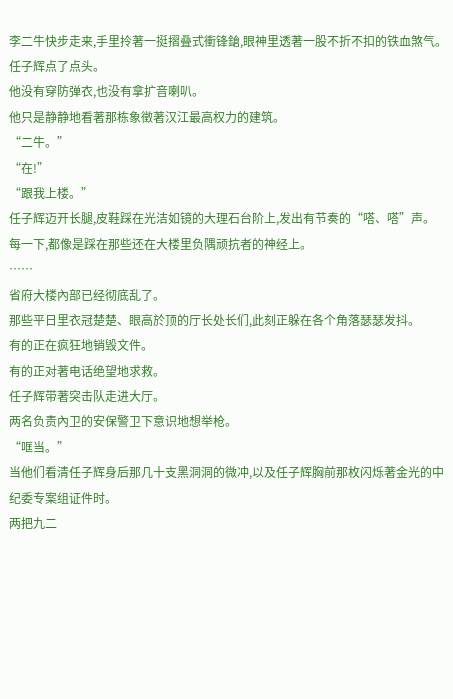李二牛快步走来,手里拎著一挺摺叠式衝锋鎗,眼神里透著一股不折不扣的铁血煞气。
任子辉点了点头。
他没有穿防弹衣,也没有拿扩音喇叭。
他只是静静地看著那栋象徵著汉江最高权力的建筑。
“二牛。”
“在!”
“跟我上楼。”
任子辉迈开长腿,皮鞋踩在光洁如镜的大理石台阶上,发出有节奏的“嗒、嗒”声。
每一下,都像是踩在那些还在大楼里负隅顽抗者的神经上。
……
省府大楼內部已经彻底乱了。
那些平日里衣冠楚楚、眼高於顶的厅长处长们,此刻正躲在各个角落瑟瑟发抖。
有的正在疯狂地销毁文件。
有的正对著电话绝望地求救。
任子辉带著突击队走进大厅。
两名负责內卫的安保警卫下意识地想举枪。
“哐当。”
当他们看清任子辉身后那几十支黑洞洞的微冲,以及任子辉胸前那枚闪烁著金光的中纪委专案组证件时。
两把九二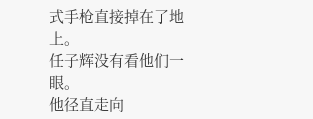式手枪直接掉在了地上。
任子辉没有看他们一眼。
他径直走向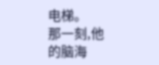电梯。
那一刻,他的脑海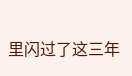里闪过了这三年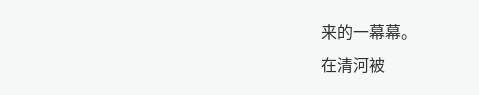来的一幕幕。
在清河被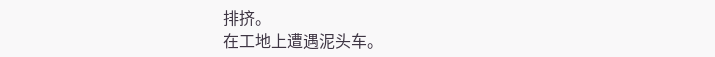排挤。
在工地上遭遇泥头车。